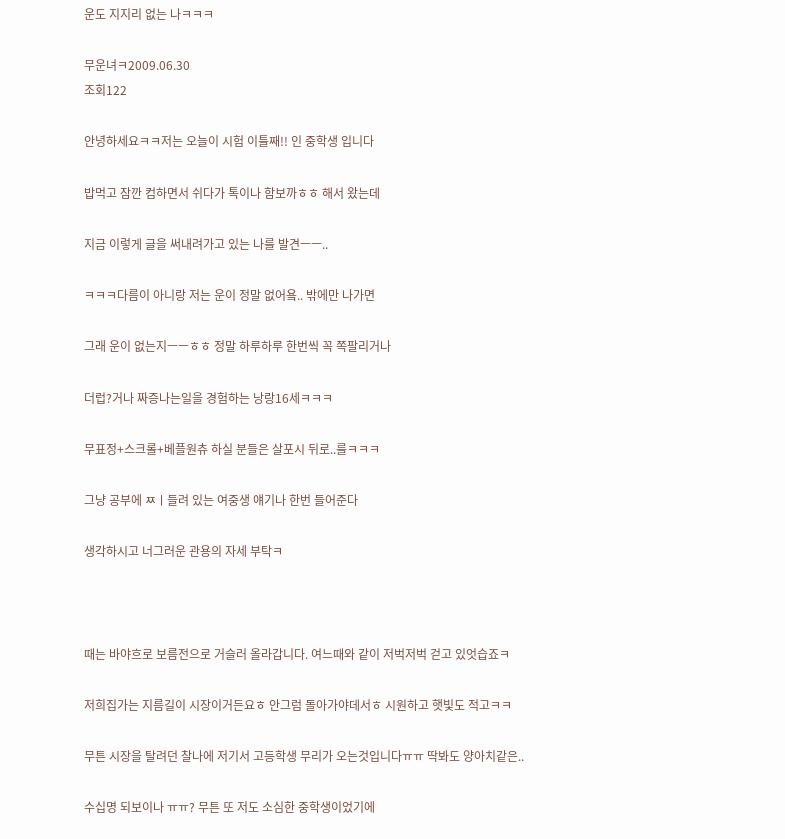운도 지지리 없는 나ㅋㅋㅋ

무운녀ㅋ2009.06.30
조회122

안녕하세요ㅋㅋ저는 오늘이 시험 이틀째!! 인 중학생 입니다

밥먹고 잠깐 컴하면서 쉬다가 톡이나 함보까ㅎㅎ 해서 왔는데

지금 이렇게 글을 써내려가고 있는 나를 발견ㅡㅡ..

ㅋㅋㅋ다름이 아니랑 저는 운이 정말 없어욬.. 밖에만 나가면

그래 운이 없는지ㅡㅡㅎㅎ 정말 하루하루 한번씩 꼭 쪽팔리거나

더럽?거나 짜증나는일을 경험하는 낭랑16세ㅋㅋㅋ

무표정+스크롤+베플원츄 하실 분들은 살포시 뒤로..를ㅋㅋㅋ

그냥 공부에 ㅉㅣ들려 있는 여중생 얘기나 한번 들어준다

생각하시고 너그러운 관용의 자세 부탁ㅋ



때는 바야흐로 보름전으로 거슬러 올라갑니다. 여느때와 같이 저벅저벅 걷고 있엇습죠ㅋ

저희집가는 지름길이 시장이거든요ㅎ 안그럼 돌아가야데서ㅎ 시원하고 햇빛도 적고ㅋㅋ

무튼 시장을 탈려던 찰나에 저기서 고등학생 무리가 오는것입니다ㅠㅠ 딱봐도 양아치같은..

수십명 되보이나 ㅠㅠ? 무튼 또 저도 소심한 중학생이었기에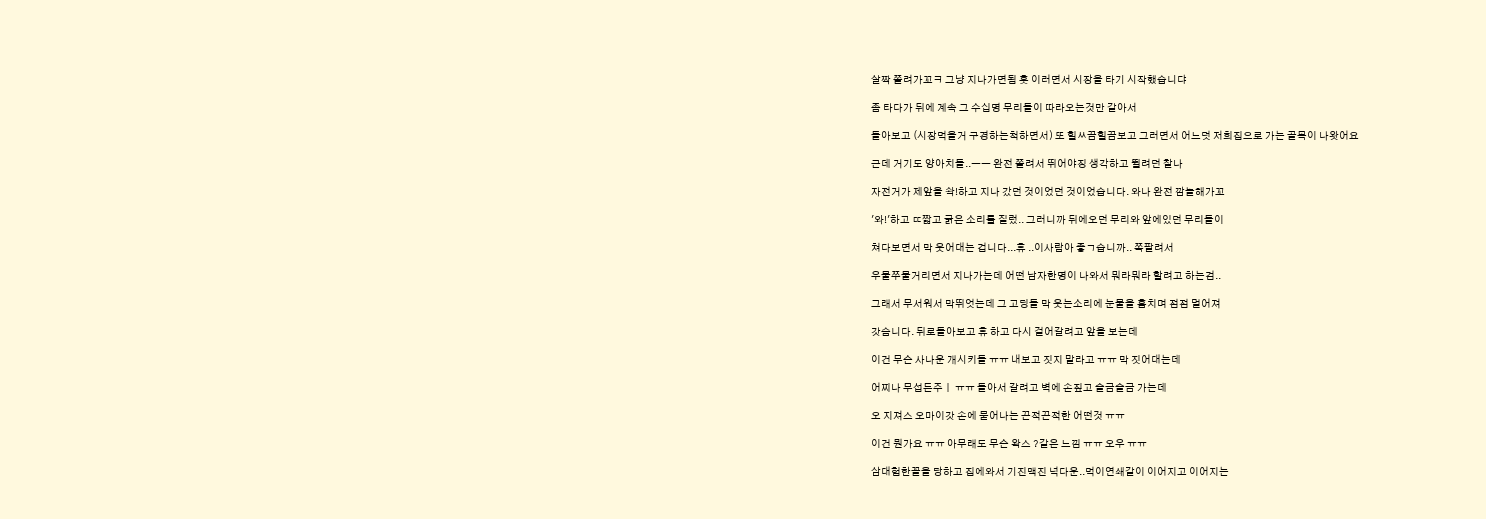살짝 쫄려가꼬ㅋ 그냥 지나가면됨 훗 이러면서 시장을 타기 시작했습니댜

좀 타다가 뒤에 계속 그 수십명 무리들이 따라오는것만 같아서

돌아보고 (시장먹을거 구경하는척하면서) 또 힐ㅆ끔힐끔보고 그러면서 어느덧 저희집으로 가는 골목이 나왓어요

근데 거기도 양아치들..ㅡㅡ 완전 쫄려서 뛰어야징 생각하고 뛸려던 찰나

자전거가 제앞을 솩!하고 지나 갔던 것이었던 것이었습니다. 와나 완전 깜놀해가꼬

'와!'하고 ㄸ짧고 굵은 소리를 질렀.. 그러니까 뒤에오던 무리와 앞에있던 무리들이

쳐다보면서 막 웃어대는 겁니다...휴 ..이사람아 좋ㄱ습니까.. 쪽팔려서

우물쭈물거리면서 지나가는데 어떤 남자한명이 나와서 뭐라뭐라 할려고 하는검..

그래서 무서워서 막뛰엇는데 그 고딩들 막 웃는소리에 눈물을 훔치며 점점 멀어져

갓슴니다. 뒤로돌아보고 휴 하고 다시 걸어갈려고 앞을 보는데

이건 무슨 사나운 개시키들 ㅠㅠ 내보고 짓지 말라고 ㅠㅠ 막 짓어대는데

어찌나 무섭든주ㅣ ㅠㅠ 돌아서 갈려고 벽에 손짚고 슬금슬금 가는데

오 지져스 오마이갓 손에 묻어나는 끈적끈적한 어떤것 ㅠㅠ

이건 뭔가요 ㅠㅠ 아무래도 무슨 왁스 ?같은 느낌 ㅠㅠ 오우 ㅠㅠ

삼대험한꼴을 당하고 집에와서 기진맥진 넉다운..먹이연쇄같이 이어지고 이어지는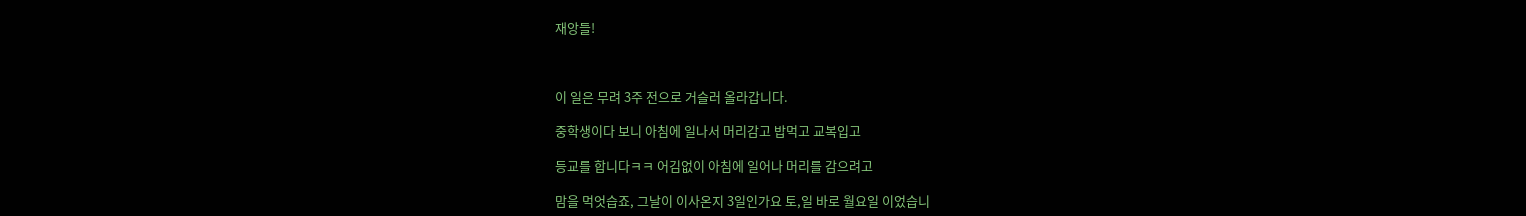재앙들!



이 일은 무려 3주 전으로 거슬러 올라갑니다.

중학생이다 보니 아침에 일나서 머리감고 밥먹고 교복입고

등교를 합니다ㅋㅋ 어김없이 아침에 일어나 머리를 감으려고

맘을 먹엇습죠, 그날이 이사온지 3일인가요 토,일 바로 월요일 이었습니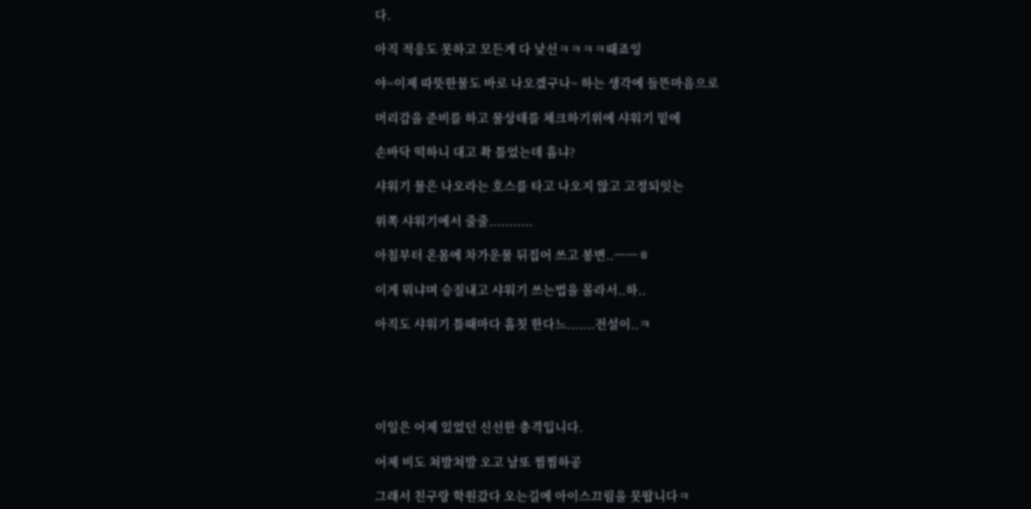다.

아직 적응도 못하고 모든게 다 낯선ㅋㅋㅋㅋ때죠잉

야~이제 따뜻한물도 바로 나오겠구나~ 하는 생각에 들뜬마음으로

머리감을 준비를 하고 물상태를 체크하기위에 샤워기 밑에

손바닥 떡하니 대고 촥 틀었는데 흠냐?

샤워기 물은 나오라는 호스를 타고 나오지 않고 고정되잇는

위쪽 샤워기에서 줄줄...........

아침부터 온몸에 차가운물 뒤집어 쓰고 봉변..ㅡㅡㅎ

이게 뭐냐며 승질내고 샤워기 쓰는법을 몰라서..하..

아직도 샤워기 틀때마다 흠칫 한다느.......전설이..ㅋ





이일은 어제 있었던 신선한 충격입니다.

어제 비도 쳐발쳐발 오고 날또 찜찜하공

그래서 친구랑 학원갔다 오는길에 아이스끄림을 뭇땁니다ㅋ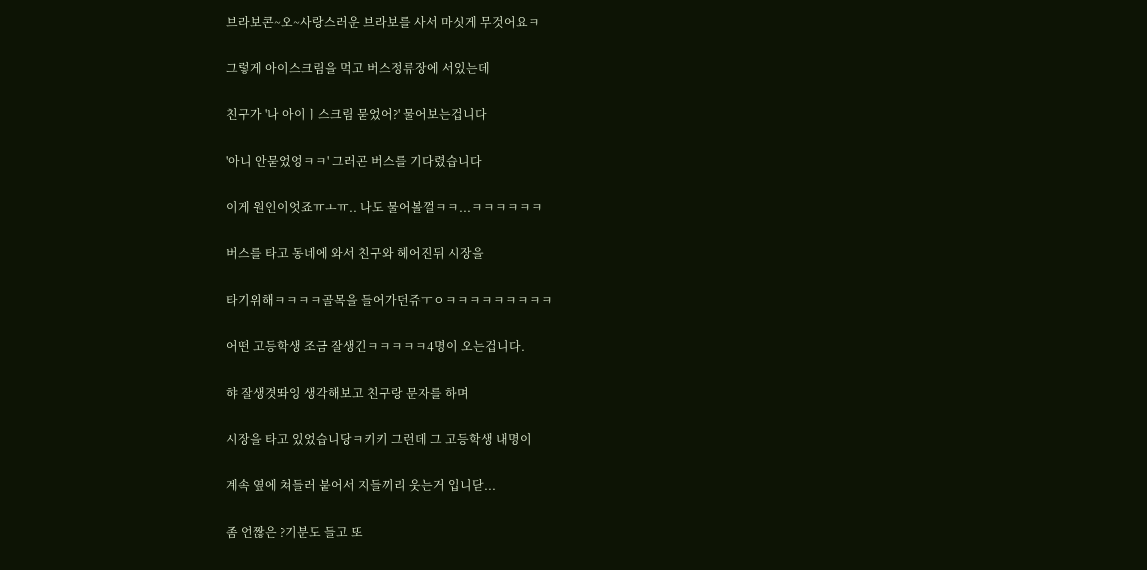브라보콘~오~사랑스러운 브라보를 사서 마싯게 무것어요ㅋ

그렇게 아이스크림을 먹고 버스정류장에 서있는데

친구가 '나 아이ㅣ스크림 묻었어?' 물어보는겁니다

'아니 안묻었엉ㅋㅋ' 그러곤 버스를 기다렸습니다

이게 원인이엇죠ㅠㅗㅠ.. 나도 물어볼껄ㅋㅋ...ㅋㅋㅋㅋㅋㅋ

버스를 타고 동네에 와서 친구와 헤어진뒤 시장을

타기위해ㅋㅋㅋㅋ골목을 들어가던쥬ㅜㅇㅋㅋㅋㅋㅋㅋㅋㅋㅋ

어떤 고등학생 조금 잘생긴ㅋㅋㅋㅋㅋ4명이 오는겁니다.

햐 잘생겻똬잉 생각해보고 친구랑 문자를 하며

시장을 타고 있었습니당ㅋ키키 그런데 그 고등학생 내명이

계속 옆에 쳐들러 붙어서 지들끼리 웃는거 입니닫...

좀 언짢은 ?기분도 들고 또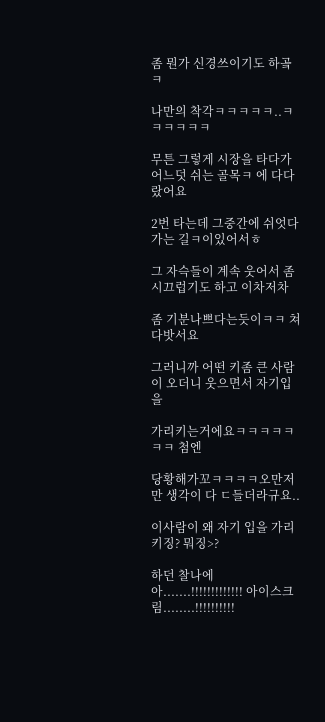좀 뭔가 신경쓰이기도 하곸ㅋ

나만의 착각ㅋㅋㅋㅋㅋ..ㅋㅋㅋㅋㅋㅋ

무튼 그렇게 시장을 타다가 어느덧 쉬는 골목ㅋ 에 다다랐어요

2번 타는데 그중간에 쉬엇다 가는 길ㅋ이있어서ㅎ

그 자슥들이 계속 웃어서 좀 시끄럽기도 하고 이차저차

좀 기분나쁘다는듯이ㅋㅋ 쳐다밧서요

그러니까 어떤 키좀 큰 사람이 오더니 웃으면서 자기입을

가리키는거에요ㅋㅋㅋㅋㅋㅋㅋ 첨엔

당황해가꼬ㅋㅋㅋㅋ오만저만 생각이 다 ㄷ들더라규요..

이사람이 왜 자기 입을 가리키징? 뭐징>?

하던 찰나에 아.......!!!!!!!!!!!!! 아이스크림........!!!!!!!!!!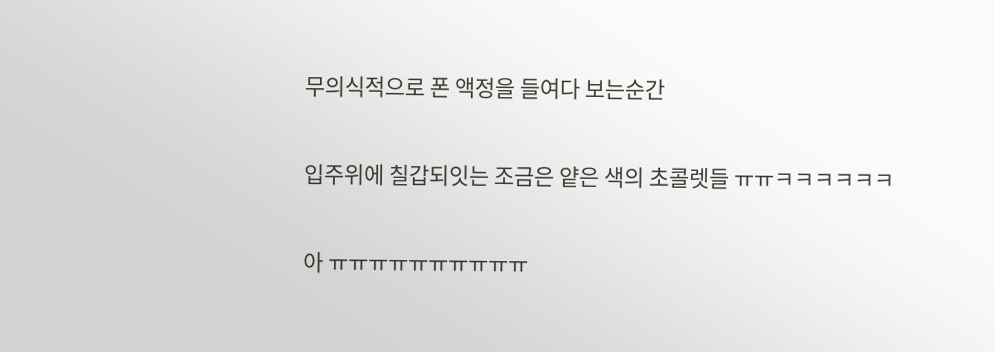무의식적으로 폰 액정을 들여다 보는순간

입주위에 칠갑되잇는 조금은 얕은 색의 초콜렛들 ㅠㅠㅋㅋㅋㅋㅋㅋ

아 ㅠㅠㅠㅠㅠㅠㅠㅠㅠㅠ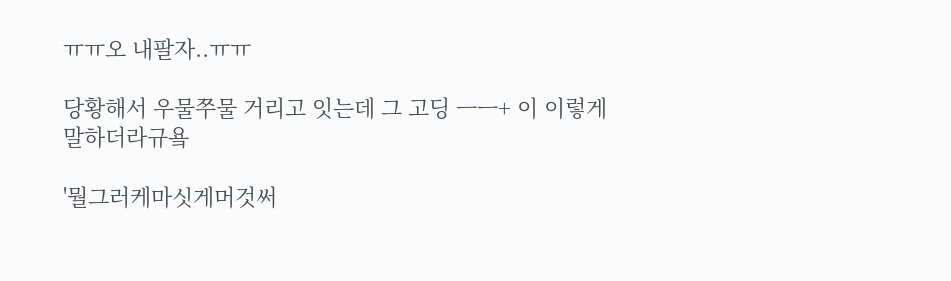ㅠㅠ오 내팔자..ㅠㅠ

당황해서 우물쭈물 거리고 잇는데 그 고딩 ㅡㅡ+ 이 이렇게 말하더라규욬

'뭘그러케마싯게머것써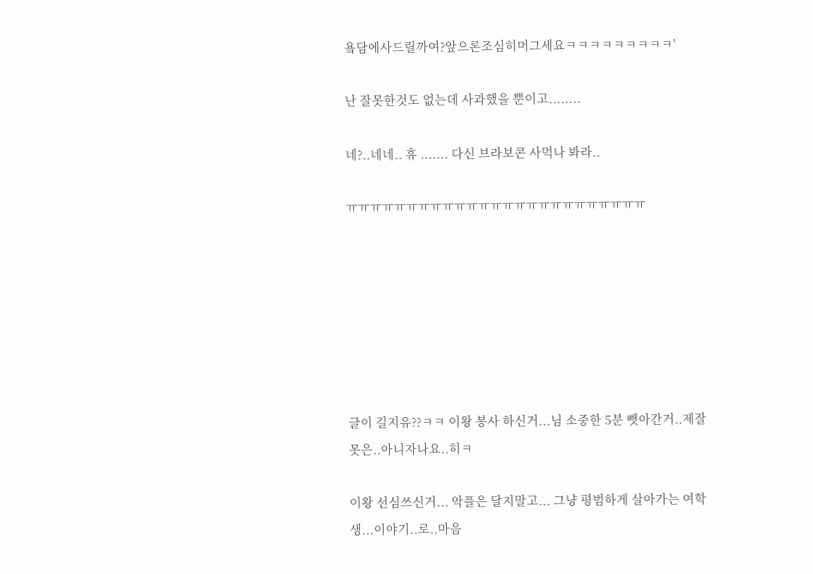욬담에사드릴까여?앞으론조심히머그세요ㅋㅋㅋㅋㅋㅋㅋㅋㅋ'

난 잘못한것도 없는데 사과했을 뿐이고........

네?..네네.. 휴 ....... 다신 브라보콘 사먹나 봐라..

ㅠㅠㅠㅠㅠㅠㅠㅠㅠㅠㅠㅠㅠㅠㅠㅠㅠㅠㅠㅠㅠㅠㅠㅠㅠ







글이 길지유??ㅋㅋ 이왕 봉사 하신거...님 소중한 5분 뺏아간거..제잘못은..아니자나요..히ㅋ

이왕 선심쓰신거... 악플은 달지말고... 그냥 평범하게 살아가는 여학생...이야기..로..마음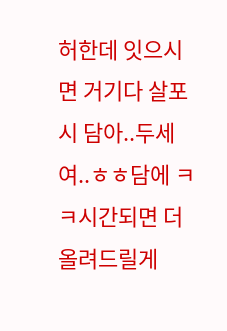허한데 잇으시면 거기다 살포시 담아..두세여..ㅎㅎ담에 ㅋㅋ시간되면 더올려드릴게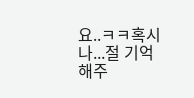요..ㅋㅋ혹시나...절 기억해주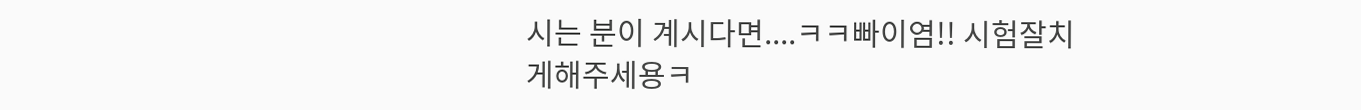시는 분이 계시다면....ㅋㅋ빠이염!! 시험잘치게해주세용ㅋ